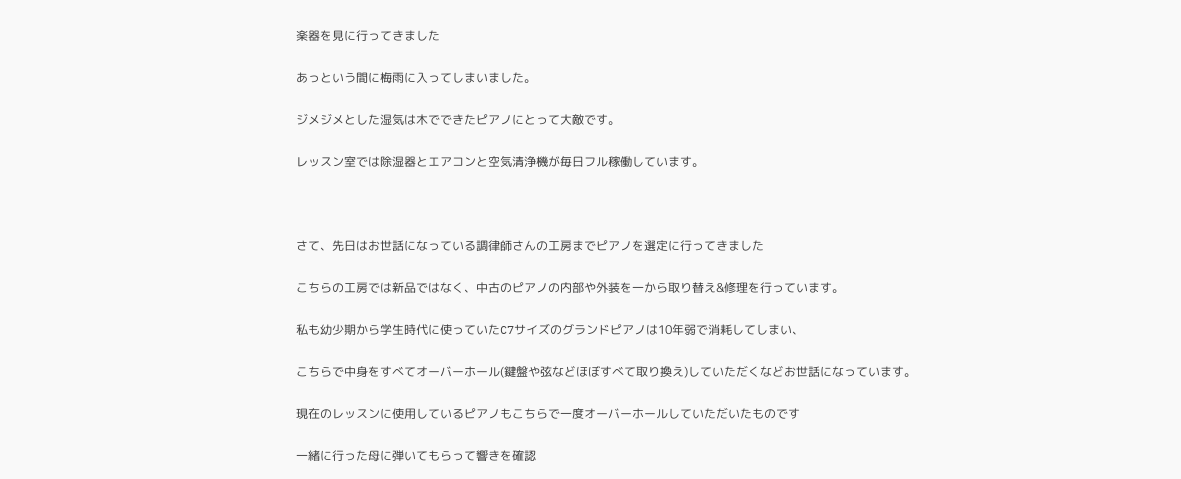楽器を見に行ってきました

あっという間に梅雨に入ってしまいました。

ジメジメとした湿気は木でできたピアノにとって大敵です。

レッスン室では除湿器とエアコンと空気清浄機が毎日フル稼働しています。



さて、先日はお世話になっている調律師さんの工房までピアノを選定に行ってきました

こちらの工房では新品ではなく、中古のピアノの内部や外装を一から取り替え&修理を行っています。

私も幼少期から学生時代に使っていたC7サイズのグランドピアノは10年弱で消耗してしまい、

こちらで中身をすべてオーバーホール(鍵盤や弦などほぼすべて取り換え)していただくなどお世話になっています。

現在のレッスンに使用しているピアノもこちらで一度オーバーホールしていただいたものです

一緒に行った母に弾いてもらって響きを確認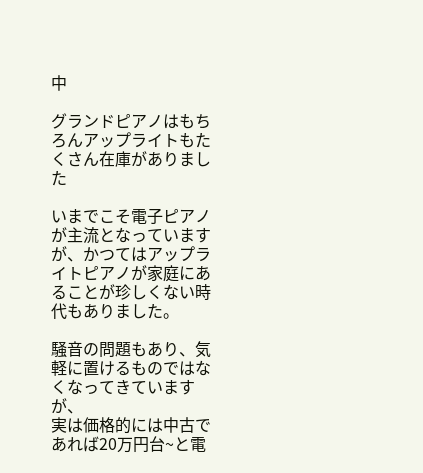中

グランドピアノはもちろんアップライトもたくさん在庫がありました

いまでこそ電子ピアノが主流となっていますが、かつてはアップライトピアノが家庭にあることが珍しくない時代もありました。

騒音の問題もあり、気軽に置けるものではなくなってきていますが、
実は価格的には中古であれば20万円台~と電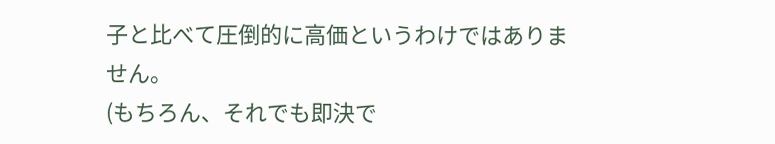子と比べて圧倒的に高価というわけではありません。
(もちろん、それでも即決で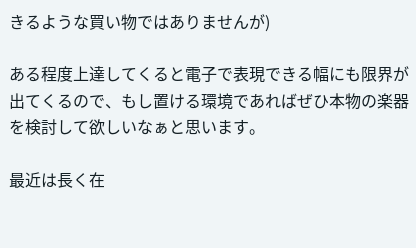きるような買い物ではありませんが)

ある程度上達してくると電子で表現できる幅にも限界が出てくるので、もし置ける環境であればぜひ本物の楽器を検討して欲しいなぁと思います。

最近は長く在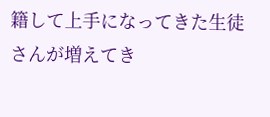籍して上手になってきた生徒さんが増えてき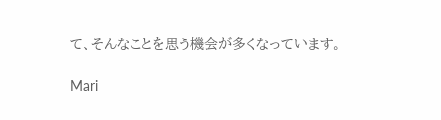て、そんなことを思う機会が多くなっています。

Mari